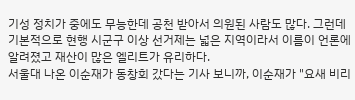기성 정치가 중에도 무능한데 공천 받아서 의원된 사람도 많다. 그런데 기본적으로 현행 시군구 이상 선거제는 넓은 지역이라서 이름이 언론에 알려졌고 재산이 많은 엘리트가 유리하다.
서울대 나온 이순재가 동창회 갔다는 기사 보니까, 이순재가 "요새 비리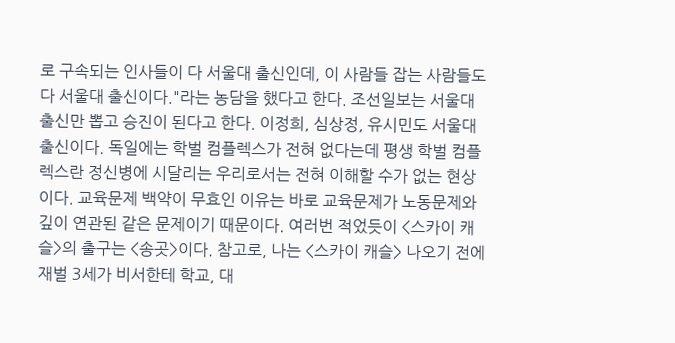로 구속되는 인사들이 다 서울대 출신인데, 이 사람들 잡는 사람들도 다 서울대 출신이다."라는 농담을 했다고 한다. 조선일보는 서울대 출신만 뽑고 승진이 된다고 한다. 이정희, 심상정, 유시민도 서울대 출신이다. 독일에는 학벌 컴플렉스가 전혀 없다는데 평생 학벌 컴플렉스란 정신병에 시달리는 우리로서는 전혀 이해할 수가 없는 현상이다. 교육문제 백약이 무효인 이유는 바로 교육문제가 노동문제와 깊이 연관된 같은 문제이기 때문이다. 여러번 적었듯이 <스카이 캐슬>의 출구는 <송곳>이다. 참고로, 나는 <스카이 캐슬> 나오기 전에 재벌 3세가 비서한테 학교, 대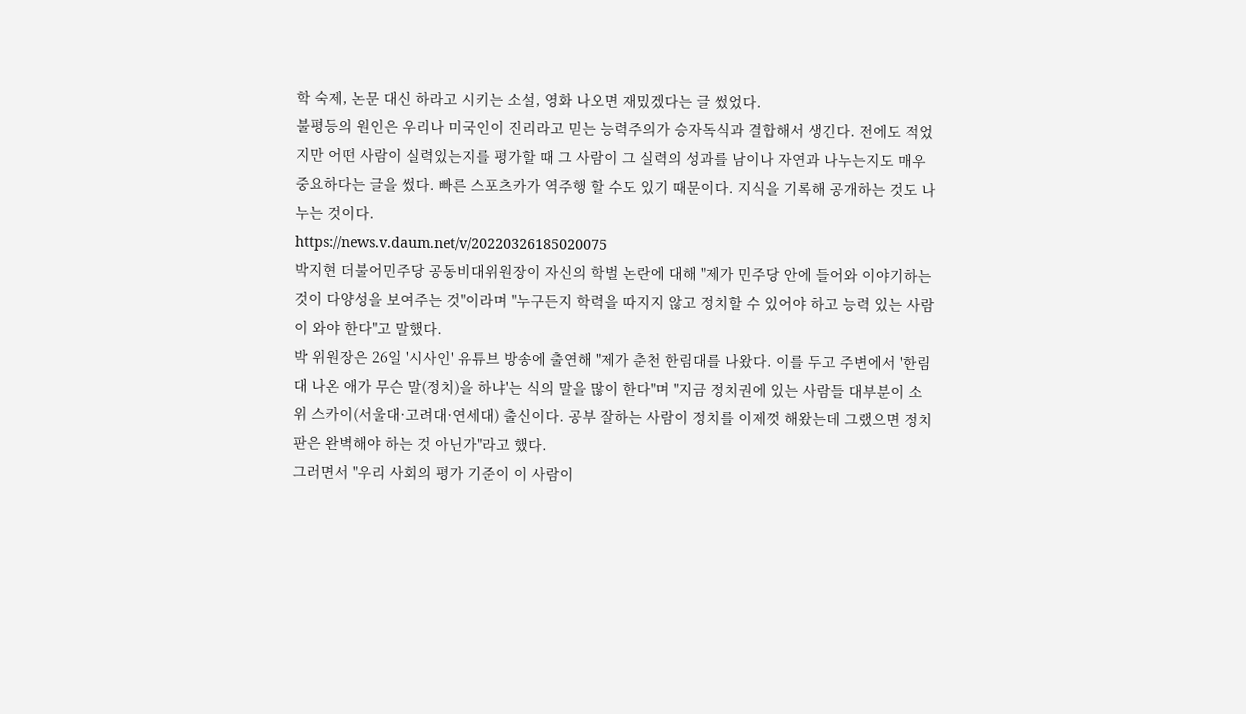학 숙제, 논문 대신 하라고 시키는 소설, 영화 나오면 재밌겠다는 글 썼었다.
불평등의 원인은 우리나 미국인이 진리라고 믿는 능력주의가 승자독식과 결합해서 생긴다. 전에도 적었지만 어떤 사람이 실력있는지를 평가할 때 그 사람이 그 실력의 성과를 남이나 자연과 나누는지도 매우 중요하다는 글을 썼다. 빠른 스포츠카가 역주행 할 수도 있기 때문이다. 지식을 기록해 공개하는 것도 나누는 것이다.
https://news.v.daum.net/v/20220326185020075
박지현 더불어민주당 공동비대위원장이 자신의 학벌 논란에 대해 "제가 민주당 안에 들어와 이야기하는 것이 다양성을 보여주는 것"이라며 "누구든지 학력을 따지지 않고 정치할 수 있어야 하고 능력 있는 사람이 와야 한다"고 말했다.
박 위원장은 26일 '시사인' 유튜브 방송에 출연해 "제가 춘천 한림대를 나왔다. 이를 두고 주변에서 '한림대 나온 애가 무슨 말(정치)을 하냐'는 식의 말을 많이 한다"며 "지금 정치권에 있는 사람들 대부분이 소위 스카이(서울대·고려대·연세대) 출신이다. 공부 잘하는 사람이 정치를 이제껏 해왔는데 그랬으면 정치판은 완벽해야 하는 것 아닌가"라고 했다.
그러면서 "우리 사회의 평가 기준이 이 사람이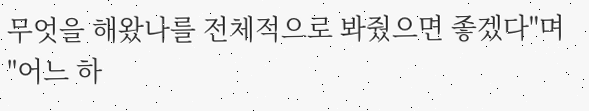무엇을 해왔나를 전체적으로 봐줬으면 좋겠다"며 "어느 하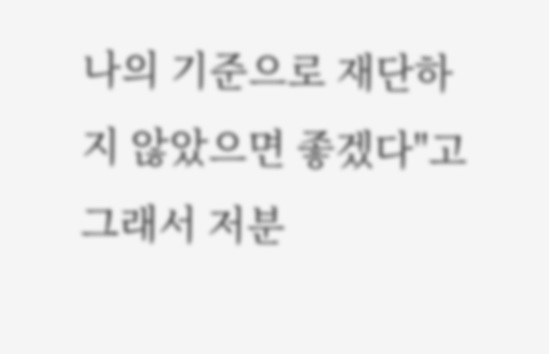나의 기준으로 재단하지 않았으면 좋겠다"고
그래서 저분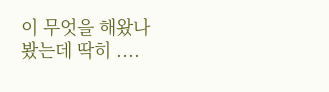이 무엇을 해왔나 봤는데 딱히 ....